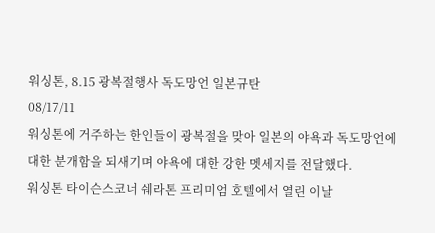워싱톤, 8.15 광복절행사 독도망언 일본규탄
08/17/11
워싱톤에 거주하는 한인들이 광복절을 맞아 일본의 야욕과 독도망언에 대한 분개함을 되새기며 야욕에 대한 강한 멧세지를 전달했다.
워싱톤 타이슨스코너 쉐라톤 프리미엄 호텔에서 열린 이날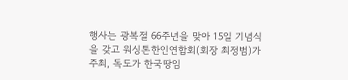행사는 광복절 66주년을 맞아 15일 기념식을 갖고 워싱톤한인연합회(회장 최정범)가 주최, 독도가 한국땅임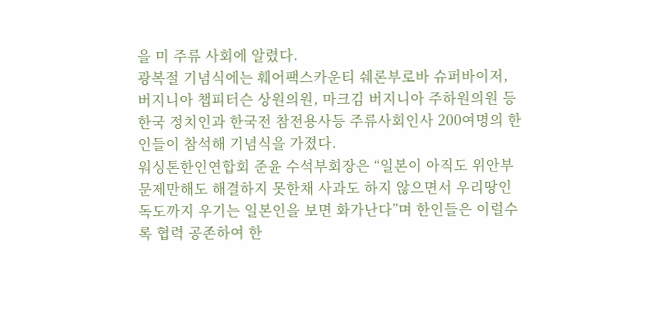을 미 주류 사회에 알렸다.
광복절 기념식에는 훼어팩스카운티 쉐론부로바 슈퍼바이저, 버지니아 챕피터슨 상원의원, 마크김 버지니아 주하원의원 등 한국 정치인과 한국전 참전용사등 주류사회인사 200여명의 한인들이 참석해 기념식을 가졌다.
워싱톤한인연합회 준윤 수석부회장은 “일본이 아직도 위안부 문제만해도 해결하지 못한채 사과도 하지 않으면서 우리땅인 독도까지 우기는 일본인을 보면 화가난다”며 한인들은 이럴수록 협력 공존하여 한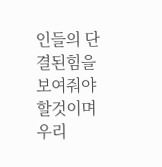인들의 단결된힘을 보여줘야 할것이며 우리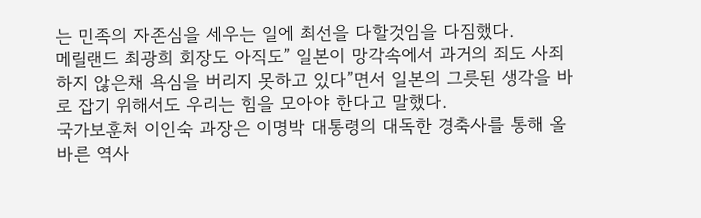는 민족의 자존심을 세우는 일에 최선을 다할것임을 다짐했다.
메릴랜드 최광희 회장도 아직도” 일본이 망각속에서 과거의 죄도 사죄하지 않은채 욕심을 버리지 못하고 있다”면서 일본의 그릇된 생각을 바로 잡기 위해서도 우리는 힘을 모아야 한다고 말했다.
국가보훈처 이인숙 과장은 이명박 대통령의 대독한 경축사를 통해 올바른 역사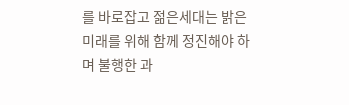를 바로잡고 젊은세대는 밝은 미래를 위해 함께 정진해야 하며 불행한 과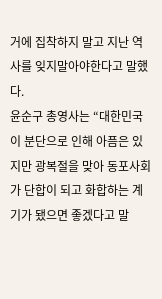거에 집착하지 말고 지난 역사를 잊지말아야한다고 말했다.
윤순구 총영사는 “대한민국이 분단으로 인해 아픔은 있지만 광복절을 맞아 동포사회가 단합이 되고 화합하는 계기가 됐으면 좋겠다고 말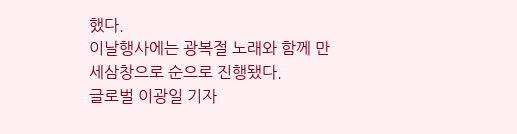했다.
이날행사에는 광복절 노래와 함께 만세삼창으로 순으로 진행됐다.
글로벌 이광일 기자